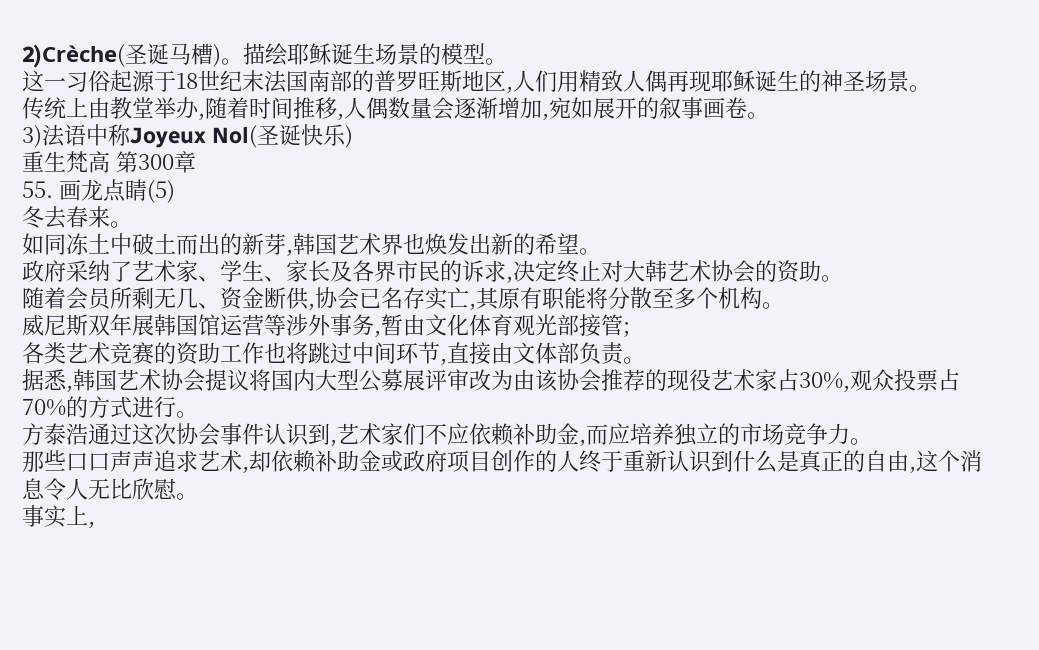2)Crèche(圣诞马槽)。描绘耶稣诞生场景的模型。
这一习俗起源于18世纪末法国南部的普罗旺斯地区,人们用精致人偶再现耶稣诞生的神圣场景。
传统上由教堂举办,随着时间推移,人偶数量会逐渐增加,宛如展开的叙事画卷。
3)法语中称Joyeux Nol(圣诞快乐)
重生梵高 第300章
55. 画龙点睛(5)
冬去春来。
如同冻土中破土而出的新芽,韩国艺术界也焕发出新的希望。
政府采纳了艺术家、学生、家长及各界市民的诉求,决定终止对大韩艺术协会的资助。
随着会员所剩无几、资金断供,协会已名存实亡,其原有职能将分散至多个机构。
威尼斯双年展韩国馆运营等涉外事务,暂由文化体育观光部接管;
各类艺术竞赛的资助工作也将跳过中间环节,直接由文体部负责。
据悉,韩国艺术协会提议将国内大型公募展评审改为由该协会推荐的现役艺术家占30%,观众投票占70%的方式进行。
方泰浩通过这次协会事件认识到,艺术家们不应依赖补助金,而应培养独立的市场竞争力。
那些口口声声追求艺术,却依赖补助金或政府项目创作的人终于重新认识到什么是真正的自由,这个消息令人无比欣慰。
事实上,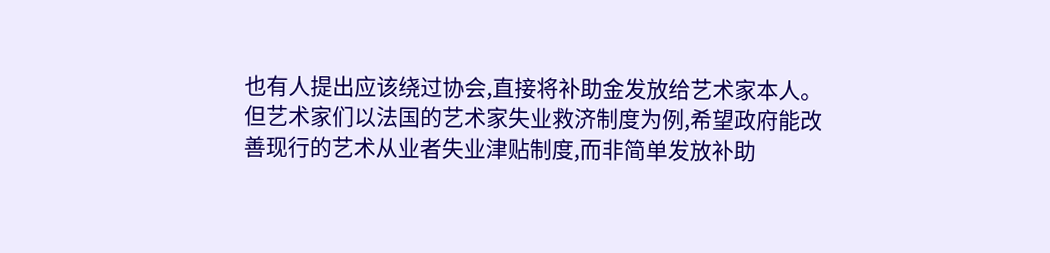也有人提出应该绕过协会,直接将补助金发放给艺术家本人。
但艺术家们以法国的艺术家失业救济制度为例,希望政府能改善现行的艺术从业者失业津贴制度,而非简单发放补助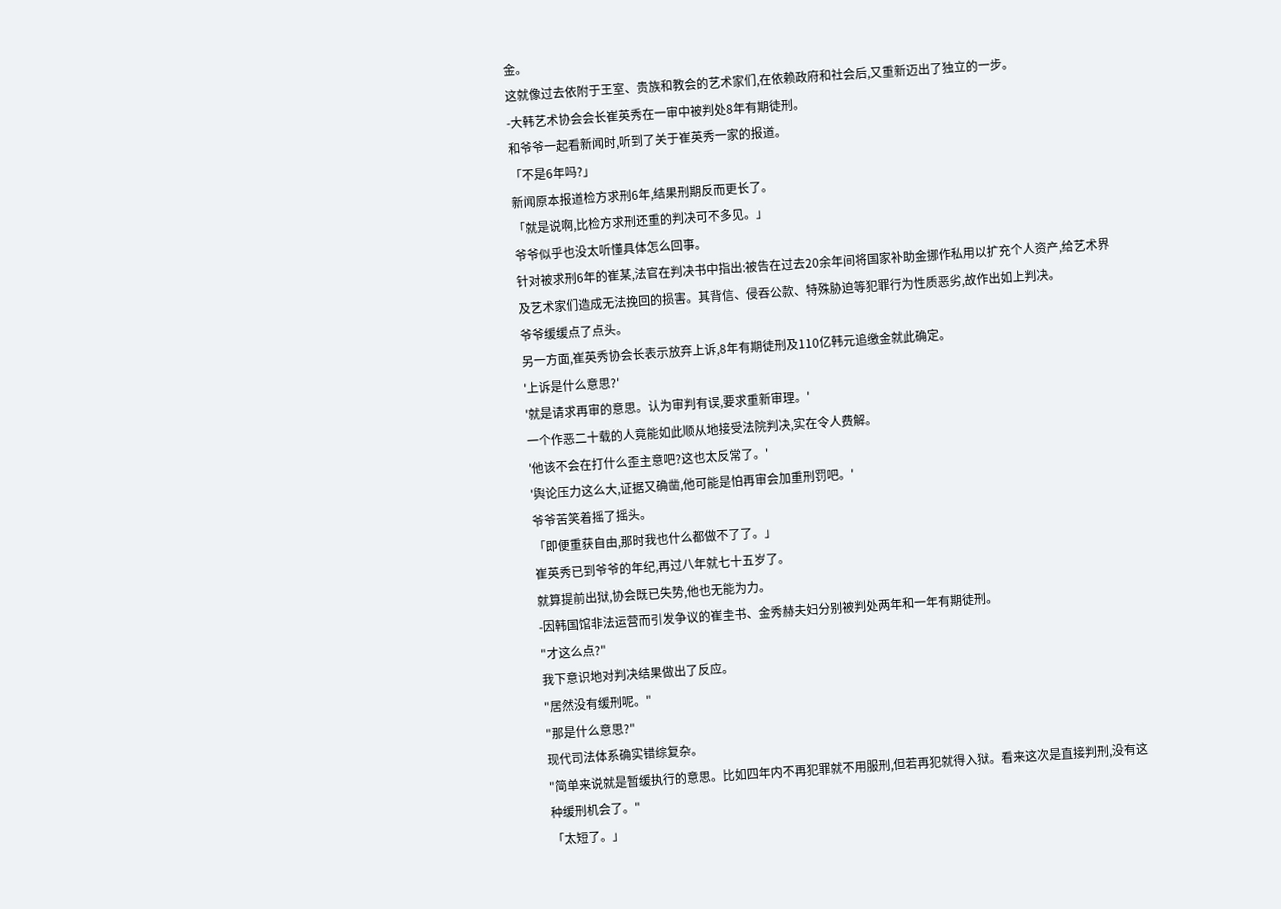金。
这就像过去依附于王室、贵族和教会的艺术家们,在依赖政府和社会后,又重新迈出了独立的一步。
-大韩艺术协会会长崔英秀在一审中被判处8年有期徒刑。
和爷爷一起看新闻时,听到了关于崔英秀一家的报道。
「不是6年吗?」
新闻原本报道检方求刑6年,结果刑期反而更长了。
「就是说啊,比检方求刑还重的判决可不多见。」
爷爷似乎也没太听懂具体怎么回事。
针对被求刑6年的崔某,法官在判决书中指出:被告在过去20余年间将国家补助金挪作私用以扩充个人资产,给艺术界及艺术家们造成无法挽回的损害。其背信、侵吞公款、特殊胁迫等犯罪行为性质恶劣,故作出如上判决。
爷爷缓缓点了点头。
另一方面,崔英秀协会长表示放弃上诉,8年有期徒刑及110亿韩元追缴金就此确定。
'上诉是什么意思?'
'就是请求再审的意思。认为审判有误,要求重新审理。'
一个作恶二十载的人竟能如此顺从地接受法院判决,实在令人费解。
'他该不会在打什么歪主意吧?这也太反常了。'
'舆论压力这么大,证据又确凿,他可能是怕再审会加重刑罚吧。'
爷爷苦笑着摇了摇头。
「即便重获自由,那时我也什么都做不了了。」
崔英秀已到爷爷的年纪,再过八年就七十五岁了。
就算提前出狱,协会既已失势,他也无能为力。
-因韩国馆非法运营而引发争议的崔圭书、金秀赫夫妇分别被判处两年和一年有期徒刑。
"才这么点?"
我下意识地对判决结果做出了反应。
"居然没有缓刑呢。"
"那是什么意思?"
现代司法体系确实错综复杂。
"简单来说就是暂缓执行的意思。比如四年内不再犯罪就不用服刑,但若再犯就得入狱。看来这次是直接判刑,没有这种缓刑机会了。"
「太短了。」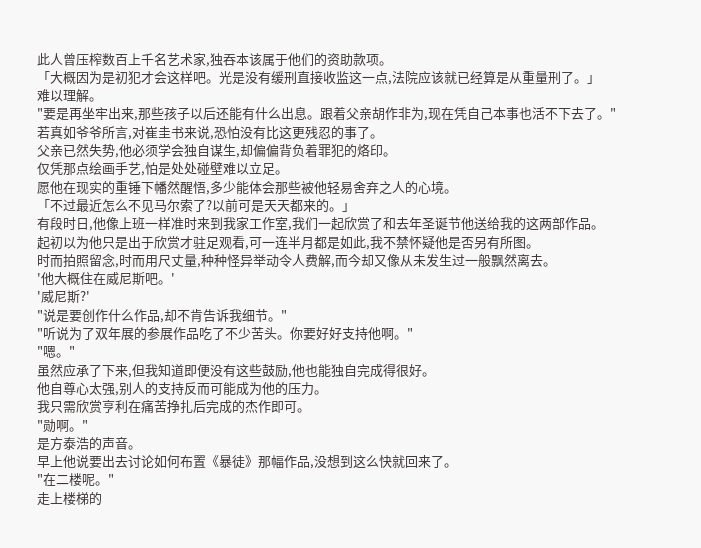此人曾压榨数百上千名艺术家,独吞本该属于他们的资助款项。
「大概因为是初犯才会这样吧。光是没有缓刑直接收监这一点,法院应该就已经算是从重量刑了。」
难以理解。
"要是再坐牢出来,那些孩子以后还能有什么出息。跟着父亲胡作非为,现在凭自己本事也活不下去了。"
若真如爷爷所言,对崔圭书来说,恐怕没有比这更残忍的事了。
父亲已然失势,他必须学会独自谋生,却偏偏背负着罪犯的烙印。
仅凭那点绘画手艺,怕是处处碰壁难以立足。
愿他在现实的重锤下幡然醒悟,多少能体会那些被他轻易舍弃之人的心境。
「不过最近怎么不见马尔索了?以前可是天天都来的。」
有段时日,他像上班一样准时来到我家工作室,我们一起欣赏了和去年圣诞节他送给我的这两部作品。
起初以为他只是出于欣赏才驻足观看,可一连半月都是如此,我不禁怀疑他是否另有所图。
时而拍照留念,时而用尺丈量,种种怪异举动令人费解,而今却又像从未发生过一般飘然离去。
'他大概住在威尼斯吧。'
'威尼斯?'
"说是要创作什么作品,却不肯告诉我细节。"
"听说为了双年展的参展作品吃了不少苦头。你要好好支持他啊。"
"嗯。"
虽然应承了下来,但我知道即便没有这些鼓励,他也能独自完成得很好。
他自尊心太强,别人的支持反而可能成为他的压力。
我只需欣赏亨利在痛苦挣扎后完成的杰作即可。
"勋啊。"
是方泰浩的声音。
早上他说要出去讨论如何布置《暴徒》那幅作品,没想到这么快就回来了。
"在二楼呢。"
走上楼梯的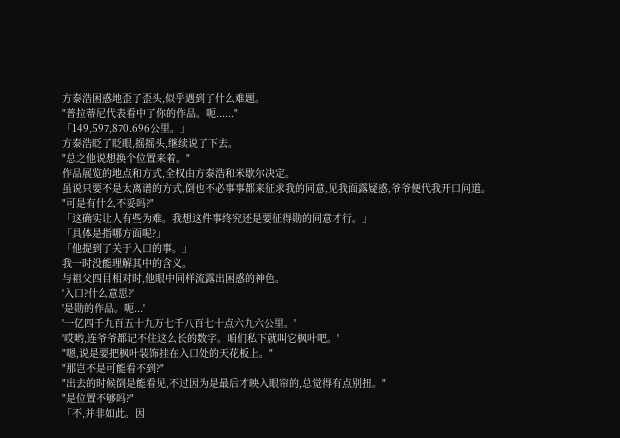方泰浩困惑地歪了歪头,似乎遇到了什么难题。
"普拉蒂尼代表看中了你的作品。呃......"
「149,597,870.696公里。」
方泰浩眨了眨眼,摇摇头,继续说了下去。
"总之他说想换个位置来着。"
作品展览的地点和方式,全权由方泰浩和米歇尔决定。
虽说只要不是太离谱的方式,倒也不必事事都来征求我的同意,见我面露疑惑,爷爷便代我开口问道。
"可是有什么不妥吗?"
「这确实让人有些为难。我想这件事终究还是要征得勋的同意才行。」
「具体是指哪方面呢?」
「他提到了关于入口的事。」
我一时没能理解其中的含义。
与祖父四目相对时,他眼中同样流露出困惑的神色。
'入口?什么意思?'
'是勋的作品。呃...'
'一亿四千九百五十九万七千八百七十点六九六公里。'
'哎哟,连爷爷都记不住这么长的数字。咱们私下就叫它枫叶吧。'
"嗯,说是要把枫叶装饰挂在入口处的天花板上。"
"那岂不是可能看不到?"
"出去的时候倒是能看见,不过因为是最后才映入眼帘的,总觉得有点别扭。"
"是位置不够吗?"
「不,并非如此。因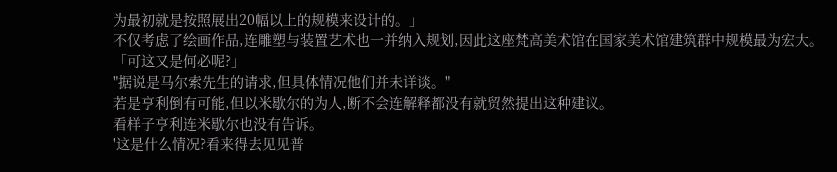为最初就是按照展出20幅以上的规模来设计的。」
不仅考虑了绘画作品,连雕塑与装置艺术也一并纳入规划,因此这座梵高美术馆在国家美术馆建筑群中规模最为宏大。
「可这又是何必呢?」
"据说是马尔索先生的请求,但具体情况他们并未详谈。"
若是亨利倒有可能,但以米歇尔的为人,断不会连解释都没有就贸然提出这种建议。
看样子亨利连米歇尔也没有告诉。
'这是什么情况?看来得去见见普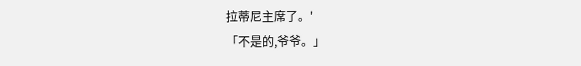拉蒂尼主席了。'
「不是的,爷爷。」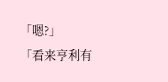「嗯?」
「看来亨利有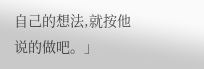自己的想法,就按他说的做吧。」